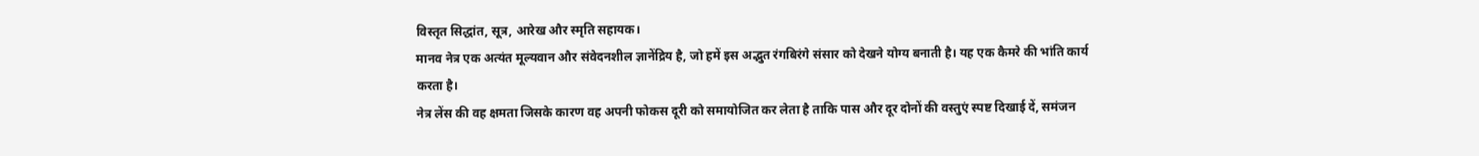विस्तृत सिद्धांत, सूत्र, आरेख और स्मृति सहायक।
मानव नेत्र एक अत्यंत मूल्यवान और संवेदनशील ज्ञानेंद्रिय है, जो हमें इस अद्भुत रंगबिरंगे संसार को देखने योग्य बनाती है। यह एक कैमरे की भांति कार्य करता है।
नेत्र लेंस की वह क्षमता जिसके कारण वह अपनी फोकस दूरी को समायोजित कर लेता है ताकि पास और दूर दोनों की वस्तुएं स्पष्ट दिखाई दें, समंजन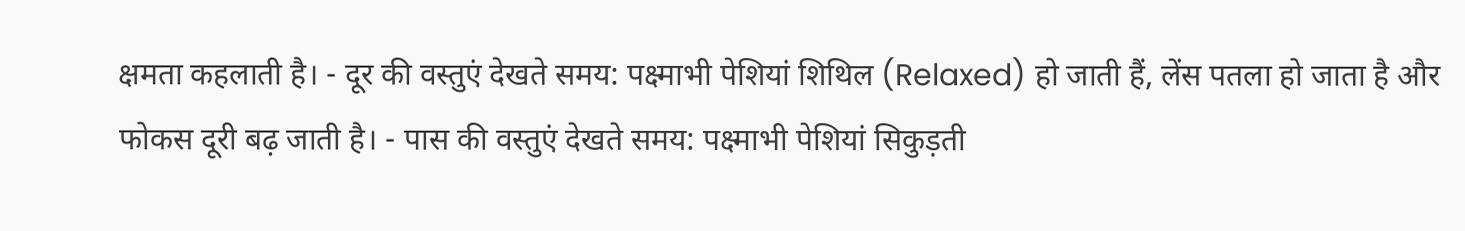क्षमता कहलाती है। - दूर की वस्तुएं देखते समय: पक्ष्माभी पेशियां शिथिल (Relaxed) हो जाती हैं, लेंस पतला हो जाता है और फोकस दूरी बढ़ जाती है। - पास की वस्तुएं देखते समय: पक्ष्माभी पेशियां सिकुड़ती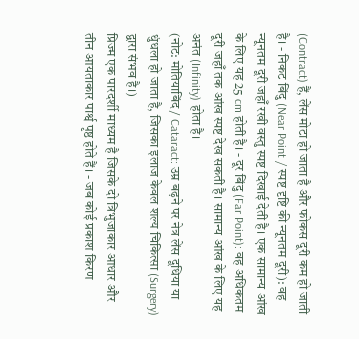(Contract) हैं, लेंस मोटा हो जाता है और फोकस दूरी कम हो जाती है। - निकट बिंदु (Near Point / स्पष्ट दृष्टि की न्यूनतम दूरी): वह न्यूनतम दूरी जहाँ रखी वस्तु स्पष्ट दिखाई देती है। एक सामान्य आंख के लिए यह 25 cm होती है। - दूर बिंदु (Far Point): वह अधिकतम दूरी जहाँ तक आंख स्पष्ट देख सकती है। सामान्य आंख के लिए यह अनंत (Infinity) होता है।
(नोट: मोतियाबिंद / Cataract: उम्र बढ़ने पर नेत्र लेंस दूधिया या धुंधला हो जाता है, जिसका इलाज केवल शल्य चिकित्सा (Surgery) द्वारा संभव है।)
प्रिज्म एक पारदर्शी माध्यम है जिसके दो त्रिभुजाकार आधार और तीन आयताकार पार्श्व पृष्ठ होते हैं। - जब कोई प्रकाश किरण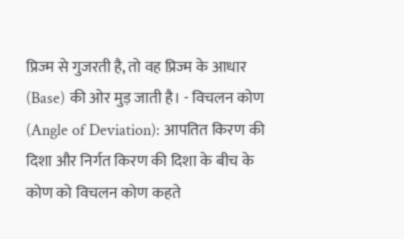प्रिज्म से गुजरती है, तो वह प्रिज्म के आधार (Base) की ओर मुड़ जाती है। - विचलन कोण (Angle of Deviation): आपतित किरण की दिशा और निर्गत किरण की दिशा के बीच के कोण को विचलन कोण कहते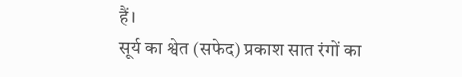हैं।
सूर्य का श्वेत (सफेद) प्रकाश सात रंगों का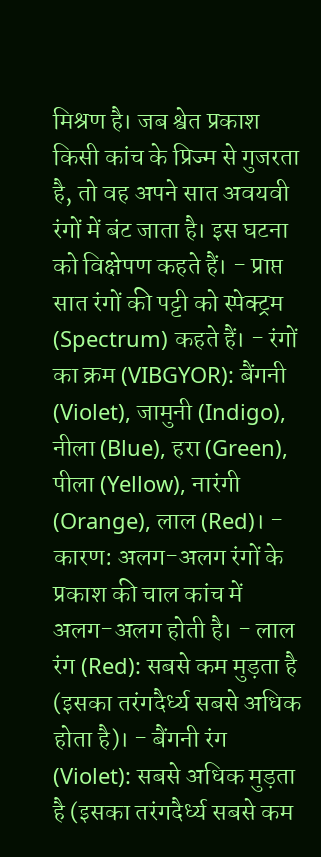मिश्रण है। जब श्वेत प्रकाश किसी कांच के प्रिज्म से गुजरता है, तो वह अपने सात अवयवी रंगों में बंट जाता है। इस घटना को विक्षेपण कहते हैं। - प्राप्त सात रंगों की पट्टी को स्पेक्ट्रम (Spectrum) कहते हैं। - रंगों का क्रम (VIBGYOR): बैंगनी (Violet), जामुनी (Indigo), नीला (Blue), हरा (Green), पीला (Yellow), नारंगी (Orange), लाल (Red)। - कारण: अलग-अलग रंगों के प्रकाश की चाल कांच में अलग-अलग होती है। - लाल रंग (Red): सबसे कम मुड़ता है (इसका तरंगदैर्ध्य सबसे अधिक होता है)। - बैंगनी रंग (Violet): सबसे अधिक मुड़ता है (इसका तरंगदैर्ध्य सबसे कम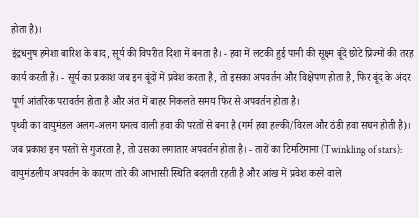होता है)।
इंद्रधनुष हमेशा बारिश के बाद, सूर्य की विपरीत दिशा में बनता है। - हवा में लटकी हुई पानी की सूक्ष्म बूंदें छोटे प्रिज्मों की तरह कार्य करती हैं। - सूर्य का प्रकाश जब इन बूंदों में प्रवेश करता है, तो इसका अपवर्तन और विक्षेपण होता है, फिर बूंद के अंदर पूर्ण आंतरिक परावर्तन होता है और अंत में बाहर निकलते समय फिर से अपवर्तन होता है।
पृथ्वी का वायुमंडल अलग-अलग घनत्व वाली हवा की परतों से बना है (गर्म हवा हल्की/विरल और ठंडी हवा सघन होती है)। जब प्रकाश इन परतों से गुजरता है, तो उसका लगातार अपवर्तन होता है। - तारों का टिमटिमाना (Twinkling of stars): वायुमंडलीय अपवर्तन के कारण तारे की आभासी स्थिति बदलती रहती है और आंख में प्रवेश करने वाले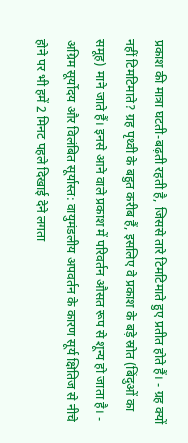प्रकाश की मात्रा घटती-बढ़ती रहती है, जिससे तारे टिमटिमाते हुए प्रतीत होते हैं। - ग्रह क्यों नहीं टिमटिमाते? ग्रह पृथ्वी के बहुत करीब हैं, इसलिए वे प्रकाश के बड़े स्रोत (बिंदुओं का समूह) माने जाते हैं। इनसे आने वाले प्रकाश में परिवर्तन औसत रूप से शून्य हो जाता है। - अग्रिम सूर्योदय और विलंबित सूर्यास्त: वायुमंडलीय अपवर्तन के कारण सूर्य क्षितिज से नीचे होने पर भी हमें 2 मिनट पहले दिखाई देने लगता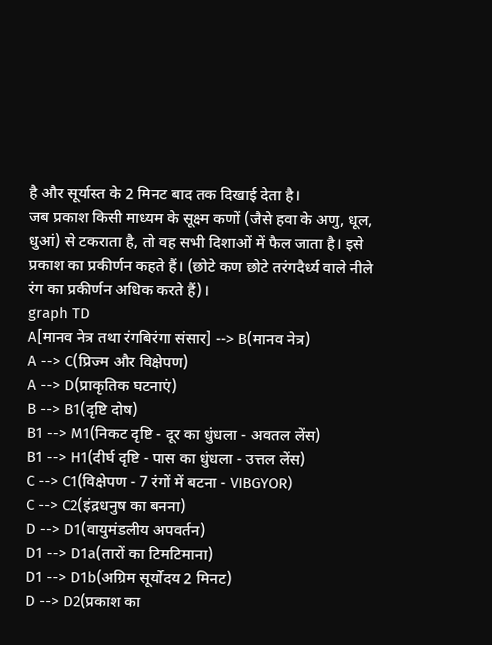है और सूर्यास्त के 2 मिनट बाद तक दिखाई देता है।
जब प्रकाश किसी माध्यम के सूक्ष्म कणों (जैसे हवा के अणु, धूल, धुआं) से टकराता है, तो वह सभी दिशाओं में फैल जाता है। इसे प्रकाश का प्रकीर्णन कहते हैं। (छोटे कण छोटे तरंगदैर्ध्य वाले नीले रंग का प्रकीर्णन अधिक करते हैं)।
graph TD
A[मानव नेत्र तथा रंगबिरंगा संसार] --> B(मानव नेत्र)
A --> C(प्रिज्म और विक्षेपण)
A --> D(प्राकृतिक घटनाएं)
B --> B1(दृष्टि दोष)
B1 --> M1(निकट दृष्टि - दूर का धुंधला - अवतल लेंस)
B1 --> H1(दीर्घ दृष्टि - पास का धुंधला - उत्तल लेंस)
C --> C1(विक्षेपण - 7 रंगों में बटना - VIBGYOR)
C --> C2(इंद्रधनुष का बनना)
D --> D1(वायुमंडलीय अपवर्तन)
D1 --> D1a(तारों का टिमटिमाना)
D1 --> D1b(अग्रिम सूर्योदय 2 मिनट)
D --> D2(प्रकाश का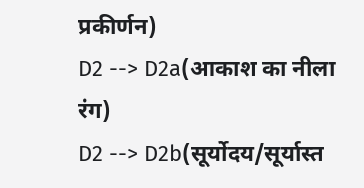प्रकीर्णन)
D2 --> D2a(आकाश का नीला रंग)
D2 --> D2b(सूर्योदय/सूर्यास्त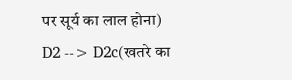पर सूर्य का लाल होना)
D2 --> D2c(खतरे का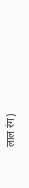लाल रंग)